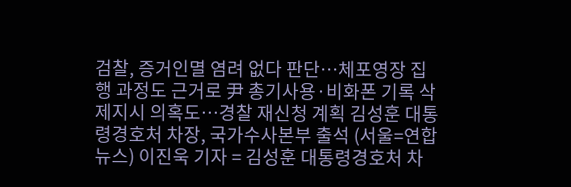검찰, 증거인멸 염려 없다 판단…체포영장 집행 과정도 근거로 尹 총기사용·비화폰 기록 삭제지시 의혹도…경찰 재신청 계획 김성훈 대통령경호처 차장, 국가수사본부 출석 (서울=연합뉴스) 이진욱 기자 = 김성훈 대통령경호처 차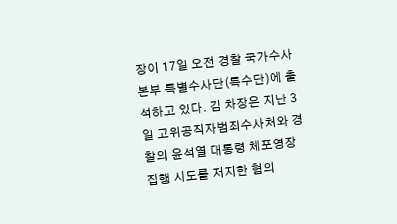장이 17일 오전 경찰 국가수사본부 특별수사단(특수단)에 출석하고 있다. 김 차장은 지난 3일 고위공직자범죄수사처와 경찰의 윤석열 대통령 체포영장 집행 시도를 저지한 혐의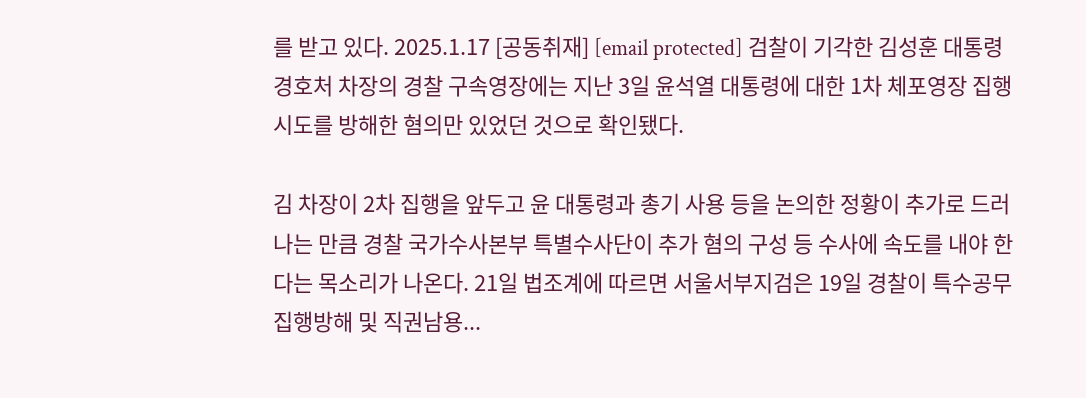를 받고 있다. 2025.1.17 [공동취재] [email protected] 검찰이 기각한 김성훈 대통령경호처 차장의 경찰 구속영장에는 지난 3일 윤석열 대통령에 대한 1차 체포영장 집행 시도를 방해한 혐의만 있었던 것으로 확인됐다.

김 차장이 2차 집행을 앞두고 윤 대통령과 총기 사용 등을 논의한 정황이 추가로 드러나는 만큼 경찰 국가수사본부 특별수사단이 추가 혐의 구성 등 수사에 속도를 내야 한다는 목소리가 나온다. 21일 법조계에 따르면 서울서부지검은 19일 경찰이 특수공무집행방해 및 직권남용...